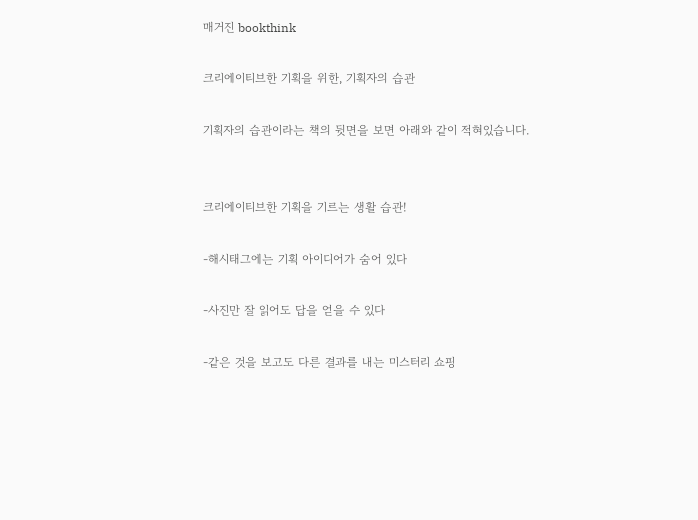매거진 bookthink

크리에이티브한 기획을 위한, 기획자의 습관

기획자의 습관이라는 책의 뒷면을 보면 아래와 같이 적혀있습니다.


크리에이티브한 기획을 기르는 생활 습관!

-해시태그에는 기획 아이디어가 숨어 있다

-사진만 잘 읽어도 답을 얻을 수 있다

-같은 것을 보고도 다른 결과를 내는 미스터리 쇼핑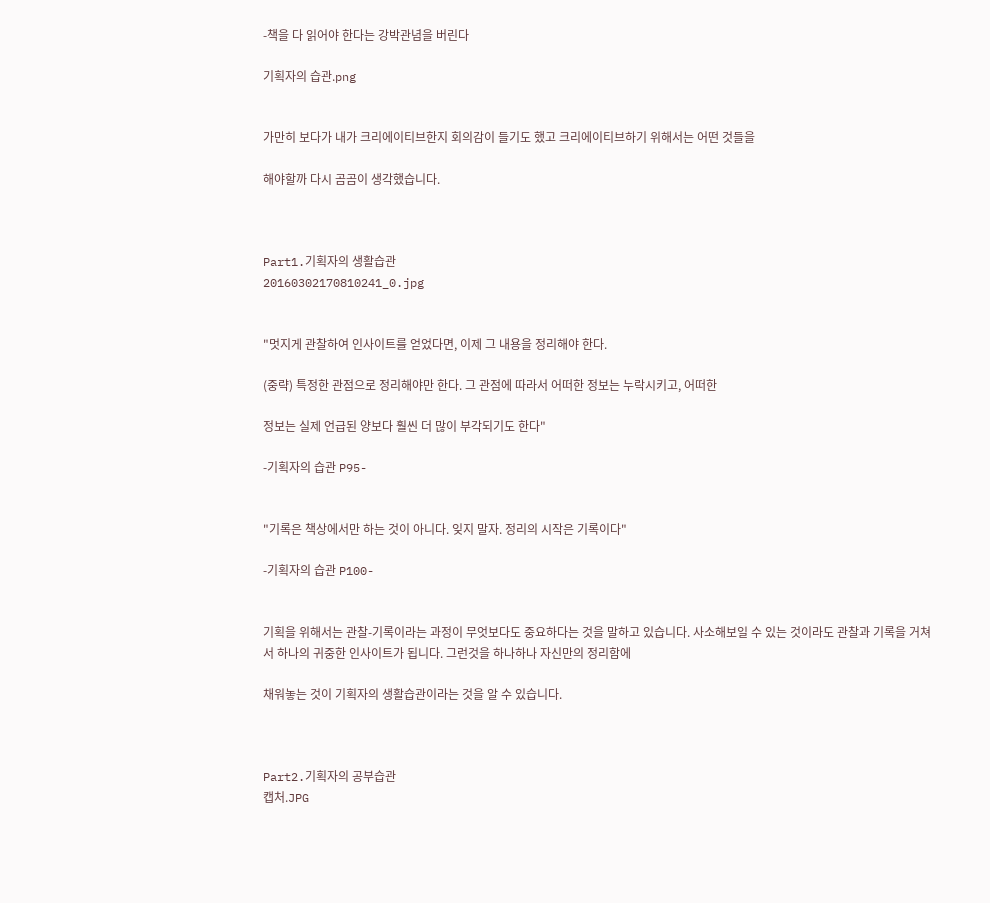-책을 다 읽어야 한다는 강박관념을 버린다

기획자의 습관.png


가만히 보다가 내가 크리에이티브한지 회의감이 들기도 했고 크리에이티브하기 위해서는 어떤 것들을

해야할까 다시 곰곰이 생각했습니다.



Part1.기획자의 생활습관
20160302170810241_0.jpg


"멋지게 관찰하여 인사이트를 얻었다면, 이제 그 내용을 정리해야 한다.

(중략) 특정한 관점으로 정리해야만 한다. 그 관점에 따라서 어떠한 정보는 누락시키고, 어떠한

정보는 실제 언급된 양보다 훨씬 더 많이 부각되기도 한다"

-기획자의 습관 P95-


"기록은 책상에서만 하는 것이 아니다. 잊지 말자. 정리의 시작은 기록이다"

-기획자의 습관 P100-


기획을 위해서는 관찰-기록이라는 과정이 무엇보다도 중요하다는 것을 말하고 있습니다. 사소해보일 수 있는 것이라도 관찰과 기록을 거쳐서 하나의 귀중한 인사이트가 됩니다. 그런것을 하나하나 자신만의 정리함에

채워놓는 것이 기획자의 생활습관이라는 것을 알 수 있습니다.



Part2.기획자의 공부습관
캡처.JPG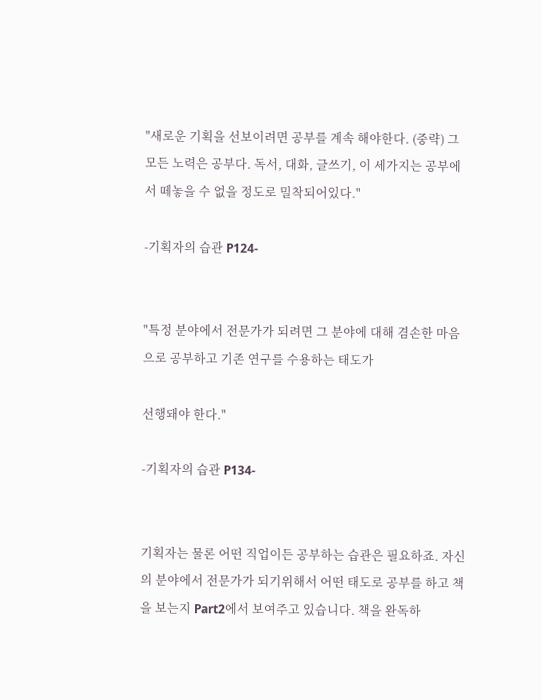"새로운 기획을 선보이려면 공부를 계속 해야한다. (중략) 그 모든 노력은 공부다. 독서, 대화, 글쓰기, 이 세가지는 공부에서 떼놓을 수 없을 정도로 밀착되어있다."

-기획자의 습관 P124-


"특정 분야에서 전문가가 되려면 그 분야에 대해 겸손한 마음으로 공부하고 기존 연구를 수용하는 태도가

선행돼야 한다."

-기획자의 습관 P134-


기획자는 물론 어떤 직업이든 공부하는 습관은 필요하죠. 자신의 분야에서 전문가가 되기위해서 어떤 태도로 공부를 하고 책을 보는지 Part2에서 보여주고 있습니다. 책을 완독하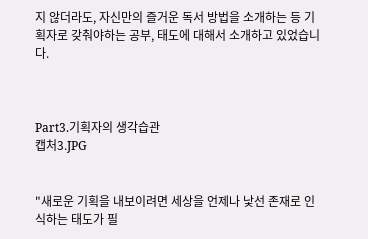지 않더라도, 자신만의 즐거운 독서 방법을 소개하는 등 기획자로 갖춰야하는 공부, 태도에 대해서 소개하고 있었습니다.



Part3.기획자의 생각습관
캡처3.JPG


"새로운 기획을 내보이려면 세상을 언제나 낯선 존재로 인식하는 태도가 필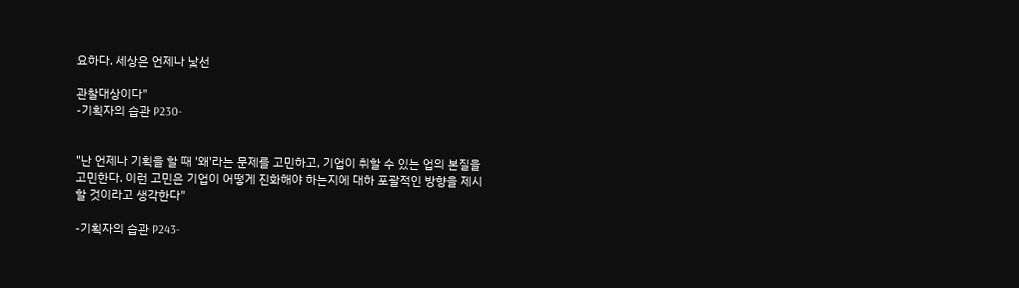요하다. 세상은 언제나 낯선

관찰대상이다"
-기획자의 습관 P230-


"난 언제나 기획을 할 때 '왜'라는 문제를 고민하고, 기업이 취할 수 있는 업의 본질을 고민한다. 이런 고민은 기업이 어떻게 진화해야 하는지에 대하 포괄적인 방향을 제시할 것이라고 생각한다"

-기획자의 습관 P243-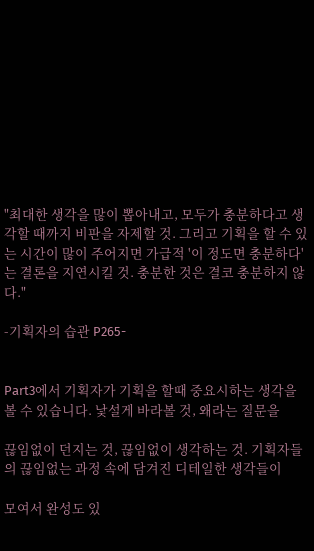"최대한 생각을 많이 뽑아내고, 모두가 충분하다고 생각할 때까지 비판을 자제할 것. 그리고 기획을 할 수 있는 시간이 많이 주어지면 가급적 '이 정도면 충분하다'는 결론을 지연시킬 것. 충분한 것은 결코 충분하지 않다."

-기획자의 습관 P265-


Part3에서 기획자가 기획을 할때 중요시하는 생각을 볼 수 있습니다. 낯설게 바라볼 것, 왜라는 질문을

끊임없이 던지는 것, 끊임없이 생각하는 것. 기획자들의 끊임없는 과정 속에 담겨진 디테일한 생각들이

모여서 완성도 있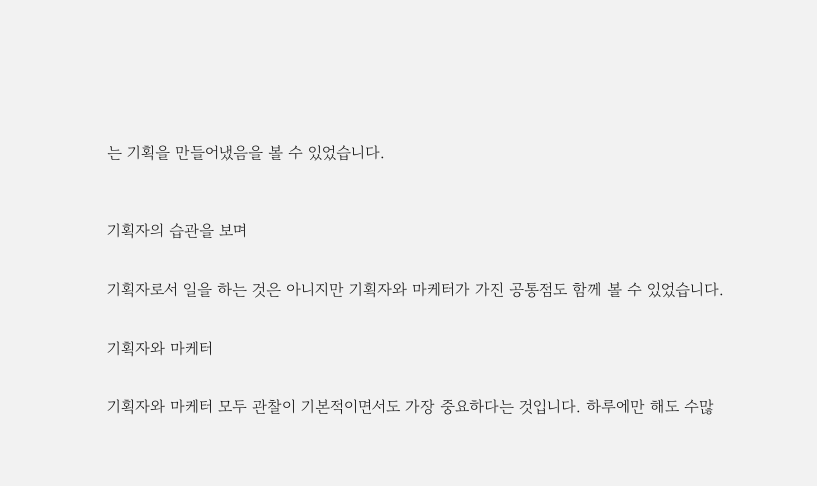는 기획을 만들어냈음을 볼 수 있었습니다.



기획자의 습관을 보며


기획자로서 일을 하는 것은 아니지만 기획자와 마케터가 가진 공통점도 함께 볼 수 있었습니다.


기획자와 마케터


기획자와 마케터 모두 관찰이 기본적이면서도 가장 중요하다는 것입니다. 하루에만 해도 수많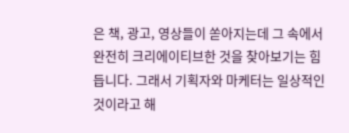은 책, 광고, 영상들이 쏟아지는데 그 속에서 완전히 크리에이티브한 것을 찾아보기는 힘듭니다. 그래서 기획자와 마케터는 일상적인 것이라고 해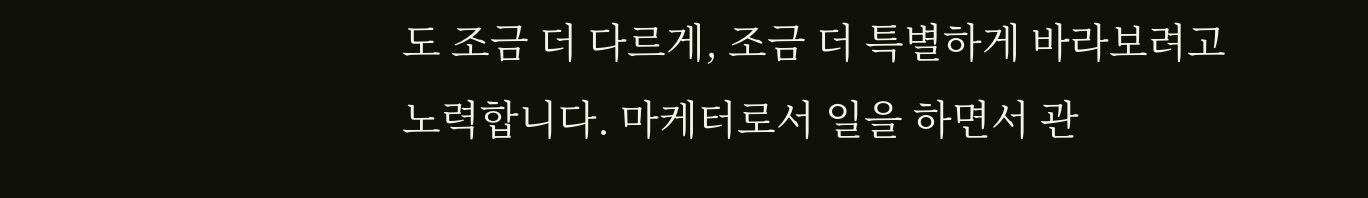도 조금 더 다르게, 조금 더 특별하게 바라보려고 노력합니다. 마케터로서 일을 하면서 관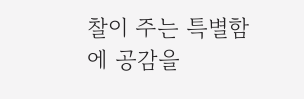찰이 주는 특별함에 공감을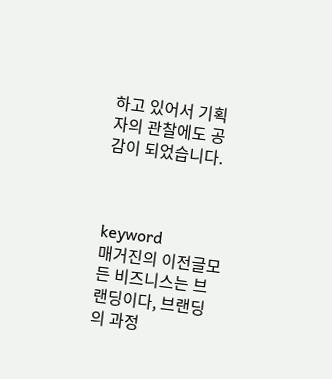하고 있어서 기획자의 관찰에도 공감이 되었습니다.



keyword
매거진의 이전글모든 비즈니스는 브랜딩이다, 브랜딩의 과정